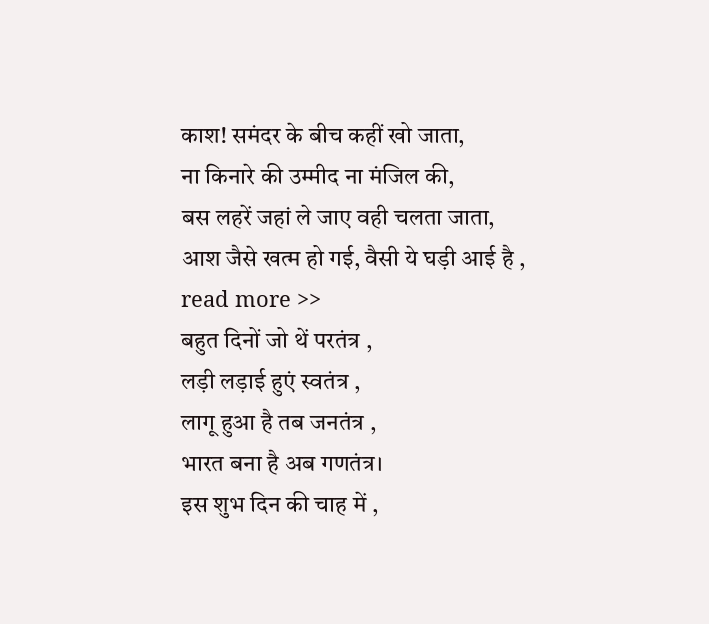काश! समंदर के बीच कहीं खो जाता,
ना किनारे की उम्मीद ना मंजिल की,
बस लहरें जहां ले जाए वही चलता जाता,
आश जैसे खत्म हो गई, वैसी ये घड़ी आई है , read more >>
बहुत दिनों जो थें परतंत्र ,
लड़ी लड़ाई हुएं स्वतंत्र ,
लागू हुआ है तब जनतंत्र ,
भारत बना‌ है अब गणतंत्र।
इस शुभ दिन की चाह में ,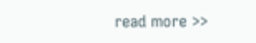read more >>